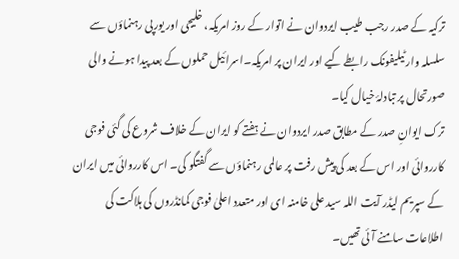ترکیہ کے صدر رجب طیب ایردوان نے اتوار کے روز امریکہ، خلیجی اور یورپی رہنماؤں سے سلسلہ وار ٹیلیفونک رابطے کیے اور ایران پر امریکہ۔اسرائیل حملوں کے بعد پیدا ہونے والی صورتحال پر تبادلۂ خیال کیا۔
ترک ایوانِ صدر کے مطابق صدر ایردوان نے ہفتے کو ایران کے خلاف شروع کی گئی فوجی کارروائی اور اس کے بعد کی پیش رفت پر عالمی رہنماؤں سے گفتگو کی۔ اس کارروائی میں ایران کے سپریم لیڈر آیت اللہ سید علی خامنہ ای اور متعدد اعلیٰ فوجی کمانڈروں کی ہلاکت کی اطلاعات سامنے آئی تھیں۔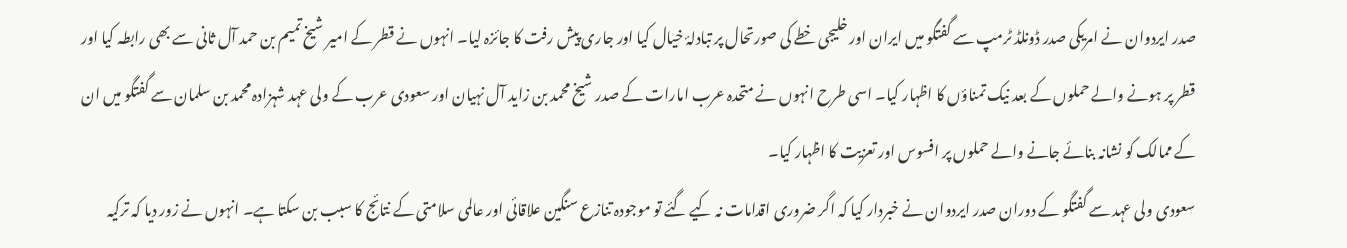صدر ایردوان نے امریکی صدر ڈونلڈ ٹرمپ سے گفتگو میں ایران اور خلیجی خطے کی صورتحال پر تبادلۂ خیال کیا اور جاری پیش رفت کا جائزہ لیا۔ انہوں نے قطر کے امیر شیخ تمیم بن حمد آل ثانی سے بھی رابطہ کیا اور قطر پر ہونے والے حملوں کے بعد نیک تمناؤں کا اظہار کیا۔ اسی طرح انہوں نے متحدہ عرب امارات کے صدر شیخ محمد بن زاید آل نہیان اور سعودی عرب کے ولی عہد شہزادہ محمد بن سلمان سے گفتگو میں ان کے ممالک کو نشانہ بنائے جانے والے حملوں پر افسوس اور تعزیت کا اظہار کیا۔
سعودی ولی عہد سے گفتگو کے دوران صدر ایردوان نے خبردار کیا کہ اگر ضروری اقدامات نہ کیے گئے تو موجودہ تنازع سنگین علاقائی اور عالمی سلامتی کے نتائج کا سبب بن سکتا ہے۔ انہوں نے زور دیا کہ ترکیہ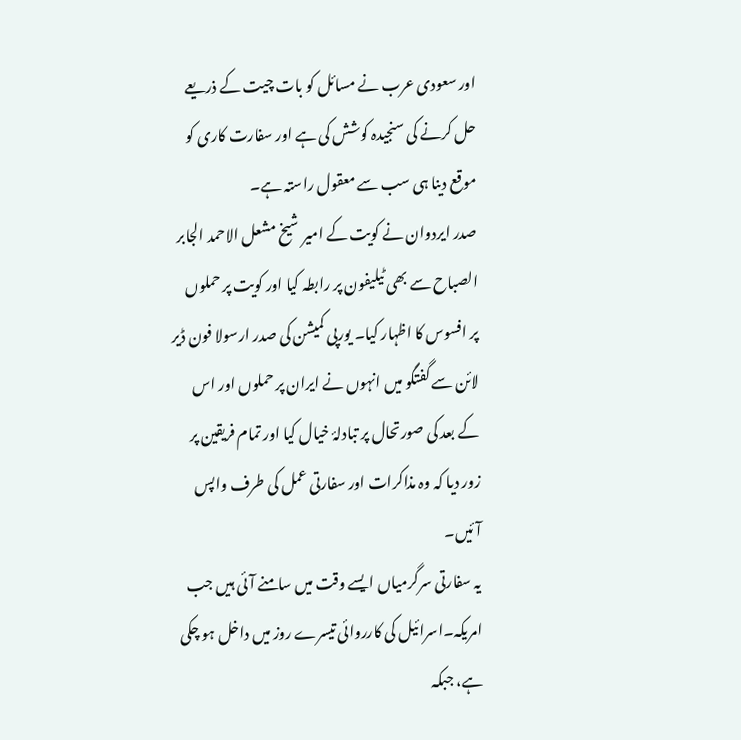اور سعودی عرب نے مسائل کو بات چیت کے ذریعے حل کرنے کی سنجیدہ کوشش کی ہے اور سفارت کاری کو موقع دینا ہی سب سے معقول راستہ ہے۔
صدر ایردوان نے کویت کے امیر شیخ مشعل الاحمد الجابر الصباح سے بھی ٹیلیفون پر رابطہ کیا اور کویت پر حملوں پر افسوس کا اظہار کیا۔ یورپی کمیشن کی صدر ارسولا فون ڈیر لائن سے گفتگو میں انہوں نے ایران پر حملوں اور اس کے بعد کی صورتحال پر تبادلۂ خیال کیا اور تمام فریقین پر زور دیا کہ وہ مذاکرات اور سفارتی عمل کی طرف واپس آئیں۔
یہ سفارتی سرگرمیاں ایسے وقت میں سامنے آئی ہیں جب امریکہ۔اسرائیل کی کارروائی تیسرے روز میں داخل ہو چکی ہے، جبکہ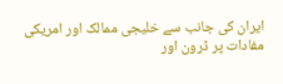ایران کی جانب سے خلیجی ممالک اور امریکی مفادات پر ڈرون اور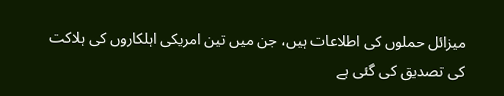میزائل حملوں کی اطلاعات ہیں، جن میں تین امریکی اہلکاروں کی ہلاکت کی تصدیق کی گئی ہے